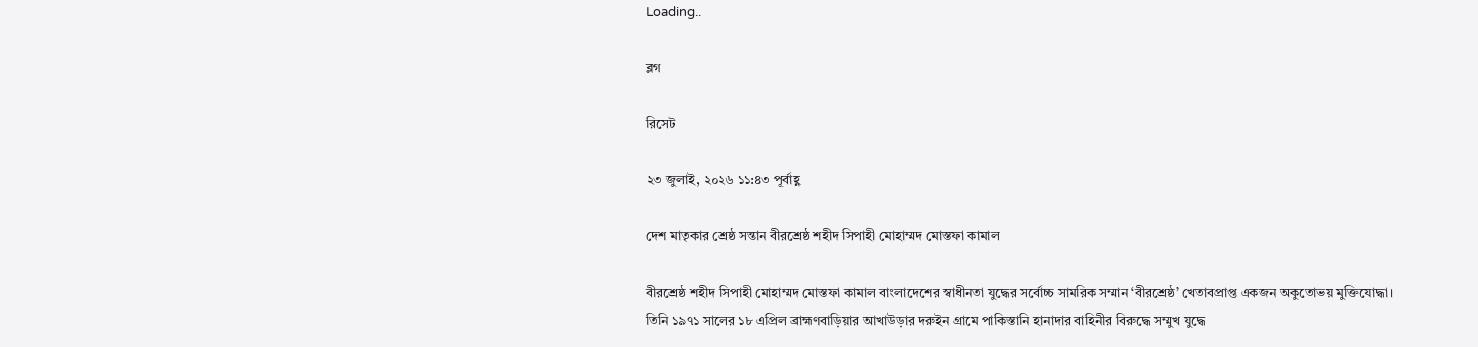Loading..

ব্লগ

রিসেট

২৩ জুলাই, ২০২৬ ১১:৪৩ পূর্বাহ্ণ

দেশ মাতৃকার শ্রেষ্ঠ সন্তান বীরশ্রেষ্ঠ শহীদ সিপাহী মোহাম্মদ মোস্তফা কামাল

বীরশ্রেষ্ঠ শহীদ সিপাহী মোহাম্মদ মোস্তফা কামাল বাংলাদেশের স্বাধীনতা যুদ্ধের সর্বোচ্চ সামরিক সম্মান ‘বীরশ্রেষ্ঠ’ খেতাবপ্রাপ্ত একজন অকুতোভয় মুক্তিযোদ্ধা। তিনি ১৯৭১ সালের ১৮ এপ্রিল ব্রাহ্মণবাড়িয়ার আখাউড়ার দরুইন গ্রামে পাকিস্তানি হানাদার বাহিনীর বিরুদ্ধে সম্মুখ যুদ্ধে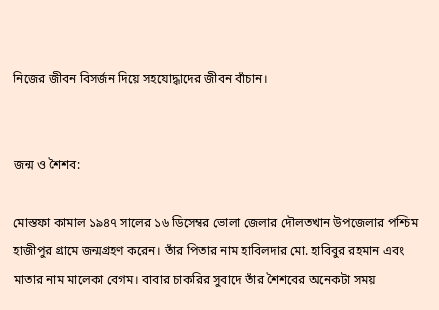নিজের জীবন বিসর্জন দিয়ে সহযোদ্ধাদের জীবন বাঁচান।


জন্ম ও শৈশব:

মোস্তফা কামাল ১৯৪৭ সালের ১৬ ডিসেম্বর ভোলা জেলার দৌলতখান উপজেলার পশ্চিম হাজীপুর গ্রামে জন্মগ্রহণ করেন। তাঁর পিতার নাম হাবিলদার মো. হাবিবুর রহমান এবং মাতার নাম মালেকা বেগম। বাবার চাকরির সুবাদে তাঁর শৈশবের অনেকটা সময়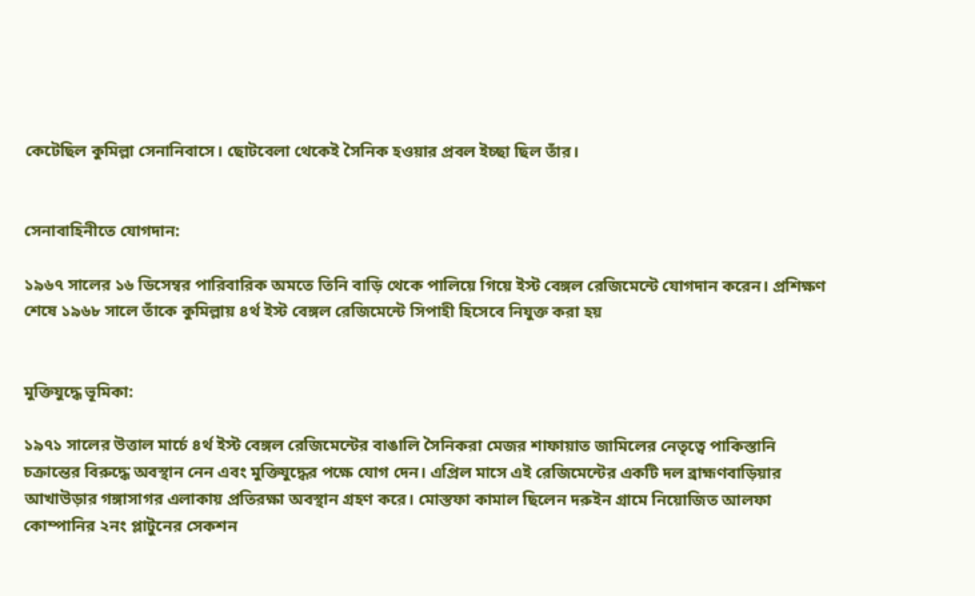কেটেছিল কুমিল্লা সেনানিবাসে। ছোটবেলা থেকেই সৈনিক হওয়ার প্রবল ইচ্ছা ছিল তাঁর।


সেনাবাহিনীতে যোগদান:

১৯৬৭ সালের ১৬ ডিসেম্বর পারিবারিক অমতে তিনি বাড়ি থেকে পালিয়ে গিয়ে ইস্ট বেঙ্গল রেজিমেন্টে যোগদান করেন। প্রশিক্ষণ শেষে ১৯৬৮ সালে তাঁকে কুমিল্লায় ৪র্থ ইস্ট বেঙ্গল রেজিমেন্টে সিপাহী হিসেবে নিযুক্ত করা হয়


মুক্তিযুদ্ধে ভূমিকা:

১৯৭১ সালের উত্তাল মার্চে ৪র্থ ইস্ট বেঙ্গল রেজিমেন্টের বাঙালি সৈনিকরা মেজর শাফায়াত জামিলের নেতৃত্বে পাকিস্তানি চক্রান্তের বিরুদ্ধে অবস্থান নেন এবং মুক্তিযুদ্ধের পক্ষে যোগ দেন। এপ্রিল মাসে এই রেজিমেন্টের একটি দল ব্রাহ্মণবাড়িয়ার আখাউড়ার গঙ্গাসাগর এলাকায় প্রতিরক্ষা অবস্থান গ্রহণ করে। মোস্তফা কামাল ছিলেন দরুইন গ্রামে নিয়োজিত আলফা কোম্পানির ২নং প্লাটুনের সেকশন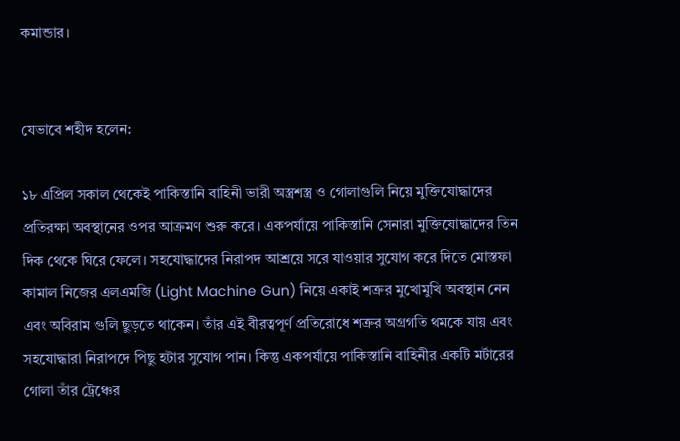কমান্ডার।


যেভাবে শহীদ হলেন:

১৮ এপ্রিল সকাল থেকেই পাকিস্তানি বাহিনী ভারী অস্ত্রশস্ত্র ও গোলাগুলি নিয়ে মুক্তিযোদ্ধাদের প্রতিরক্ষা অবস্থানের ওপর আক্রমণ শুরু করে। একপর্যায়ে পাকিস্তানি সেনারা মুক্তিযোদ্ধাদের তিন দিক থেকে ঘিরে ফেলে। সহযোদ্ধাদের নিরাপদ আশ্রয়ে সরে যাওয়ার সুযোগ করে দিতে মোস্তফা কামাল নিজের এলএমজি (Light Machine Gun) নিয়ে একাই শত্রুর মুখোমুখি অবস্থান নেন এবং অবিরাম গুলি ছুড়তে থাকেন। তাঁর এই বীরত্বপূর্ণ প্রতিরোধে শত্রুর অগ্রগতি থমকে যায় এবং সহযোদ্ধারা নিরাপদে পিছু হটার সুযোগ পান। কিন্তু একপর্যায়ে পাকিস্তানি বাহিনীর একটি মর্টারের গোলা তাঁর ট্রেঞ্চের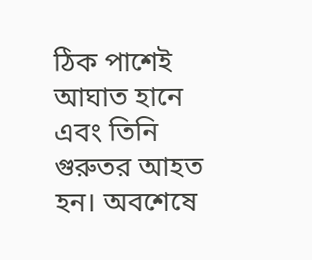ঠিক পাশেই আঘাত হানে এবং তিনি গুরুতর আহত হন। অবশেষে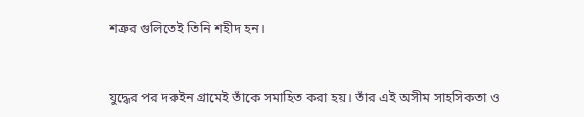শত্রুর গুলিতেই তিনি শহীদ হন।


যুদ্ধের পর দরুইন গ্রামেই তাঁকে সমাহিত করা হয়। তাঁর এই অসীম সাহসিকতা ও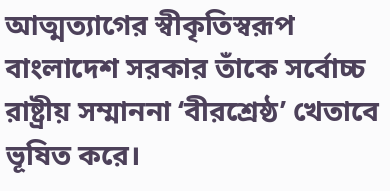আত্মত্যাগের স্বীকৃতিস্বরূপ বাংলাদেশ সরকার তাঁকে সর্বোচ্চ রাষ্ট্রীয় সম্মাননা ‘বীরশ্রেষ্ঠ’ খেতাবে ভূষিত করে।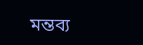মন্তব্য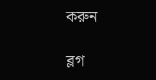করুন

ব্লগ